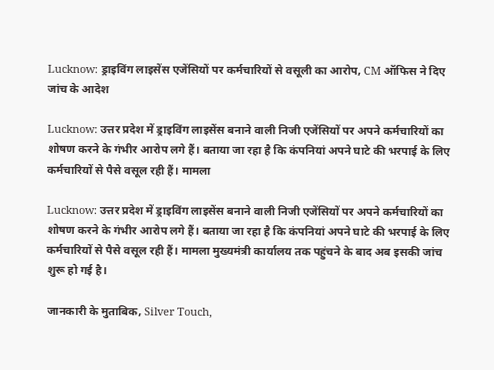Lucknow: ड्राइविंग लाइसेंस एजेंसियों पर कर्मचारियों से वसूली का आरोप, CM ऑफिस ने दिए जांच के आदेश

Lucknow: उत्तर प्रदेश में ड्राइविंग लाइसेंस बनाने वाली निजी एजेंसियों पर अपने कर्मचारियों का शोषण करने के गंभीर आरोप लगे हैं। बताया जा रहा है कि कंपनियां अपने घाटे की भरपाई के लिए कर्मचारियों से पैसे वसूल रही हैं। मामला

Lucknow: उत्तर प्रदेश में ड्राइविंग लाइसेंस बनाने वाली निजी एजेंसियों पर अपने कर्मचारियों का शोषण करने के गंभीर आरोप लगे हैं। बताया जा रहा है कि कंपनियां अपने घाटे की भरपाई के लिए कर्मचारियों से पैसे वसूल रही हैं। मामला मुख्यमंत्री कार्यालय तक पहुंचने के बाद अब इसकी जांच शुरू हो गई है।

जानकारी के मुताबिक, Silver Touch,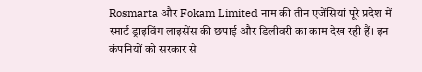Rosmarta और Fokam Limited नाम की तीन एजेंसियां पूरे प्रदेश में स्मार्ट ड्राइविंग लाइसेंस की छपाई और डिलीवरी का काम देख रही हैं। इन कंपनियों को सरकार से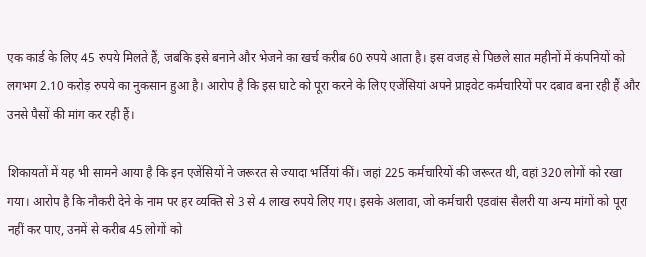एक कार्ड के लिए 45 रुपये मिलते हैं, जबकि इसे बनाने और भेजने का खर्च करीब 60 रुपये आता है। इस वजह से पिछले सात महीनों में कंपनियों को लगभग 2.10 करोड़ रुपये का नुकसान हुआ है। आरोप है कि इस घाटे को पूरा करने के लिए एजेंसियां अपने प्राइवेट कर्मचारियों पर दबाव बना रही हैं और उनसे पैसों की मांग कर रही हैं।

शिकायतों में यह भी सामने आया है कि इन एजेंसियों ने जरूरत से ज्यादा भर्तियां कीं। जहां 225 कर्मचारियों की जरूरत थी, वहां 320 लोगों को रखा गया। आरोप है कि नौकरी देने के नाम पर हर व्यक्ति से 3 से 4 लाख रुपये लिए गए। इसके अलावा, जो कर्मचारी एडवांस सैलरी या अन्य मांगों को पूरा नहीं कर पाए, उनमें से करीब 45 लोगों को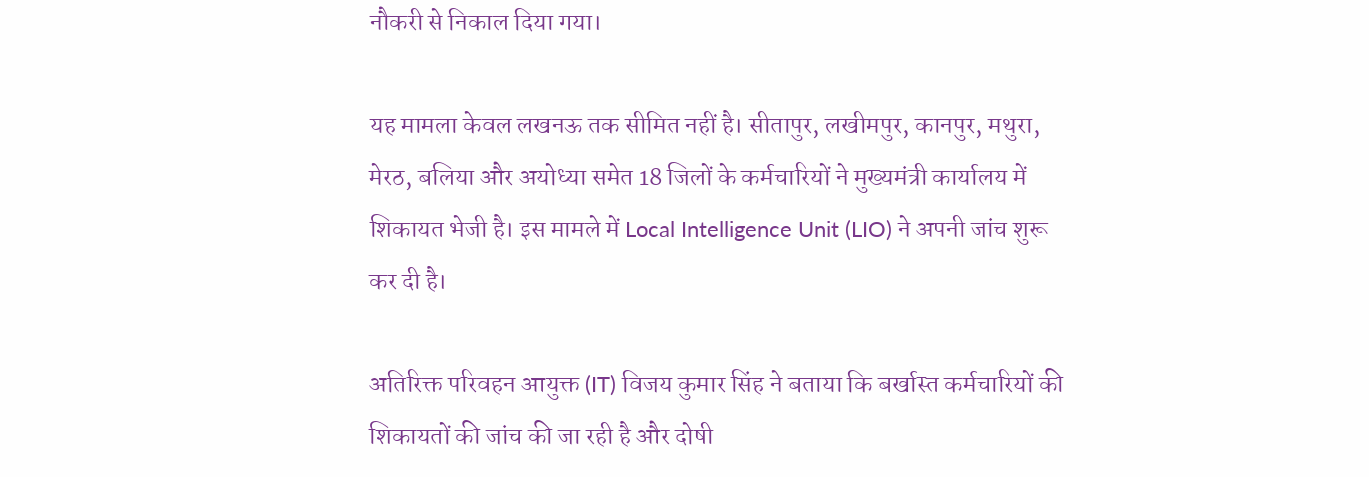नौकरी से निकाल दिया गया।

यह मामला केवल लखनऊ तक सीमित नहीं है। सीतापुर, लखीमपुर, कानपुर, मथुरा, मेरठ, बलिया और अयोध्या समेत 18 जिलों के कर्मचारियों ने मुख्यमंत्री कार्यालय में शिकायत भेजी है। इस मामले में Local Intelligence Unit (LIO) ने अपनी जांच शुरू कर दी है।

अतिरिक्त परिवहन आयुक्त (IT) विजय कुमार सिंह ने बताया कि बर्खास्त कर्मचारियों की शिकायतों की जांच की जा रही है और दोषी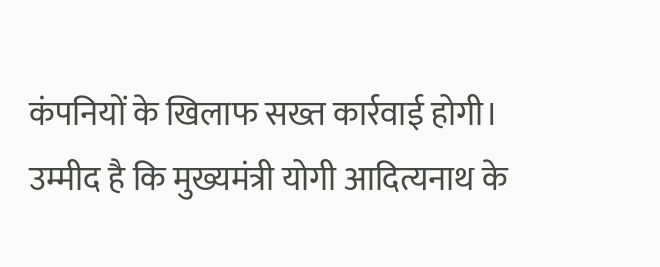कंपनियों के खिलाफ सख्त कार्रवाई होगी। उम्मीद है कि मुख्यमंत्री योगी आदित्यनाथ के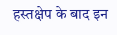हस्तक्षेप के बाद इन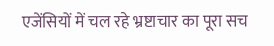एजेंसियों में चल रहे भ्रष्टाचार का पूरा सच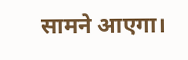सामने आएगा।